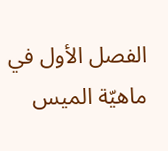الفصل الأول في ماهيّة الميس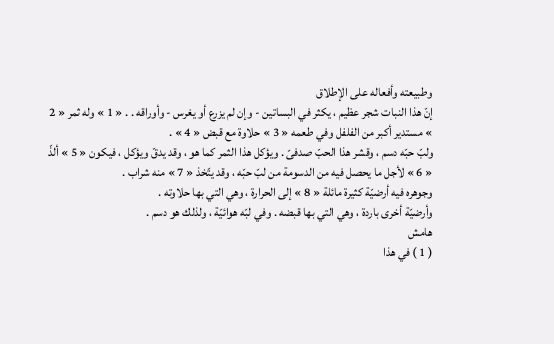وطبيعته وأفعاله على الإطلاق
إنّ هذا النبات شجر عظيم ، يكثر في البساتين - وإن لم يزرع أو يغرس - وأوراقه . . « 1 » وله ثمر « 2 » مستدير أكبر من الفلفل وفي طعمه « 3 » حلاوة مع قبض « 4 » .
ولبّ حبّه دسم ، وقشر هذا الحبّ صدفىّ . ويؤكل هذا الثمر كما هو ، وقد يدقّ ويؤكل ، فيكون « 5 » ألذّ « 6 » لأجل ما يحصل فيه من الدسومة من لبّ حبّه ، وقد يتّخذ « 7 » منه شراب .
وجوهره فيه أرضيّة كثيرة مائلة « 8 » إلى الحرارة ، وهي التي بها حلاوته .
وأرضيّة أخرى باردة ، وهي التي بها قبضه . وفي لبّه هوائيّة ، ولذلك هو دسم .
هامش
( 1 ) في هذا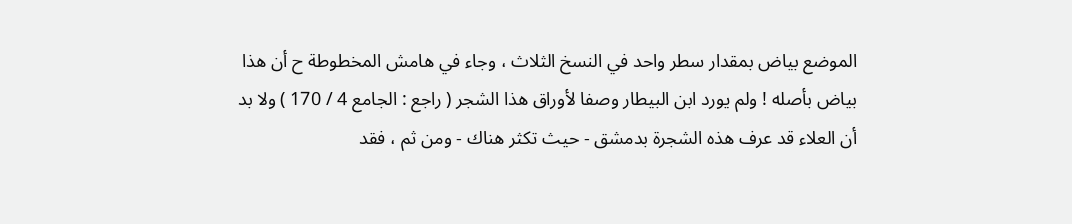الموضع بياض بمقدار سطر واحد في النسخ الثلاث ، وجاء في هامش المخطوطة ح أن هذا بياض بأصله ! ولم يورد ابن البيطار وصفا لأوراق هذا الشجر ( راجع : الجامع 4 / 170 ) ولا بد أن العلاء قد عرف هذه الشجرة بدمشق - حيث تكثر هناك - ومن ثم ، فقد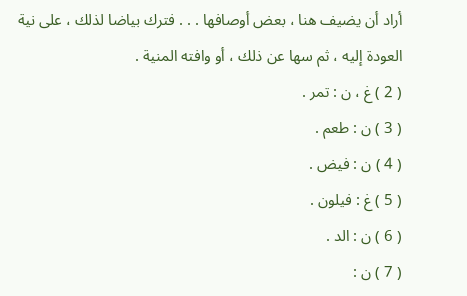أراد أن يضيف هنا ، بعض أوصافها . . . فترك بياضا لذلك ، على نية العودة إليه ، ثم سها عن ذلك ، أو وافته المنية .
( 2 ) غ ، ن : تمر .
( 3 ) ن : طعم .
( 4 ) ن : فيض .
( 5 ) غ : فيلون .
( 6 ) ن : الد .
( 7 ) ن :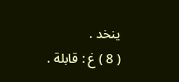ينخد .
( 8 ) غ : قابلة .